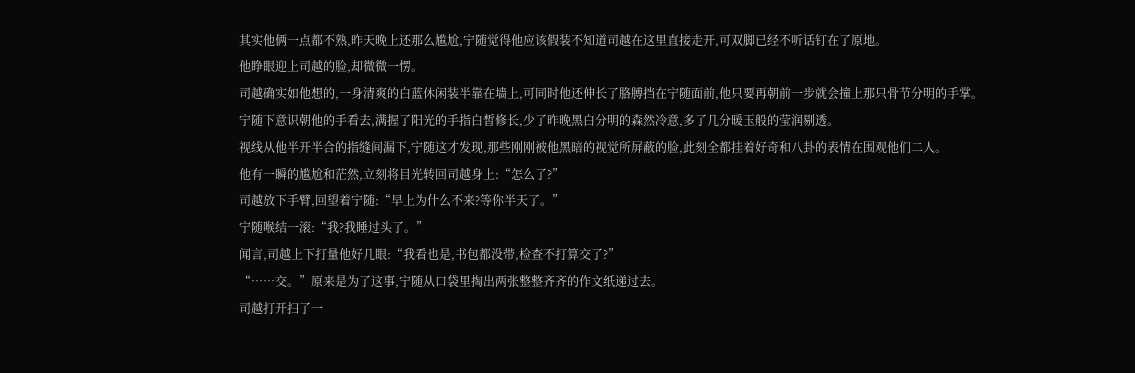其实他俩一点都不熟,昨天晚上还那么尴尬,宁随觉得他应该假装不知道司越在这里直接走开,可双脚已经不听话钉在了原地。
他睁眼迎上司越的脸,却微微一愣。
司越确实如他想的,一身清爽的白蓝休闲装半靠在墙上,可同时他还伸长了胳膊挡在宁随面前,他只要再朝前一步就会撞上那只骨节分明的手掌。
宁随下意识朝他的手看去,满握了阳光的手指白皙修长,少了昨晚黑白分明的森然冷意,多了几分暖玉般的莹润剔透。
视线从他半开半合的指缝间漏下,宁随这才发现,那些刚刚被他黑暗的视觉所屏蔽的脸,此刻全都挂着好奇和八卦的表情在围观他们二人。
他有一瞬的尴尬和茫然,立刻将目光转回司越身上:“怎么了?”
司越放下手臂,回望着宁随:“早上为什么不来?等你半天了。”
宁随喉结一滚:“我?我睡过头了。”
闻言,司越上下打量他好几眼:“我看也是,书包都没带,检查不打算交了?”
“……交。”原来是为了这事,宁随从口袋里掏出两张整整齐齐的作文纸递过去。
司越打开扫了一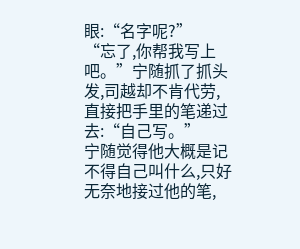眼:“名字呢?”
“忘了,你帮我写上吧。”宁随抓了抓头发,司越却不肯代劳,直接把手里的笔递过去:“自己写。”
宁随觉得他大概是记不得自己叫什么,只好无奈地接过他的笔,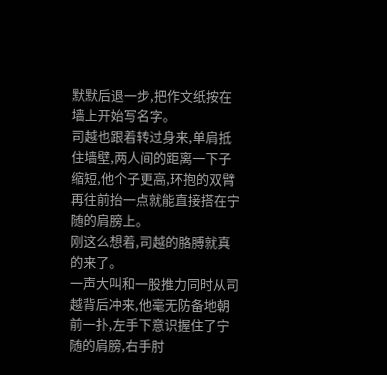默默后退一步,把作文纸按在墙上开始写名字。
司越也跟着转过身来,单肩抵住墙壁,两人间的距离一下子缩短,他个子更高,环抱的双臂再往前抬一点就能直接搭在宁随的肩膀上。
刚这么想着,司越的胳膊就真的来了。
一声大叫和一股推力同时从司越背后冲来,他毫无防备地朝前一扑,左手下意识握住了宁随的肩膀,右手肘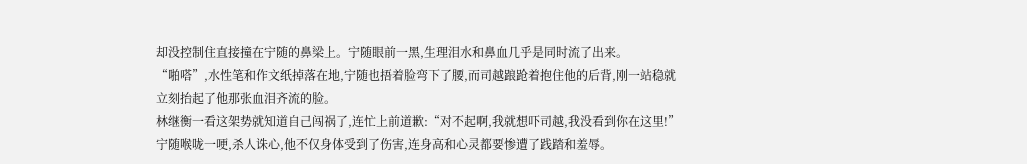却没控制住直接撞在宁随的鼻梁上。宁随眼前一黑,生理泪水和鼻血几乎是同时流了出来。
“啪嗒”,水性笔和作文纸掉落在地,宁随也捂着脸弯下了腰,而司越踉跄着抱住他的后背,刚一站稳就立刻抬起了他那张血泪齐流的脸。
林继衡一看这架势就知道自己闯祸了,连忙上前道歉:“对不起啊,我就想吓司越,我没看到你在这里!”
宁随喉咙一哽,杀人诛心,他不仅身体受到了伤害,连身高和心灵都要惨遭了践踏和羞辱。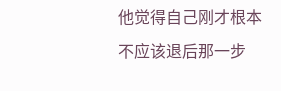他觉得自己刚才根本不应该退后那一步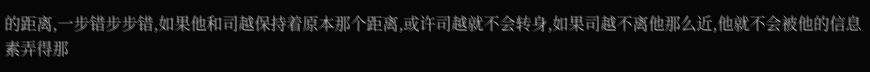的距离,一步错步步错,如果他和司越保持着原本那个距离,或许司越就不会转身,如果司越不离他那么近,他就不会被他的信息素弄得那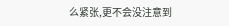么紧张,更不会没注意到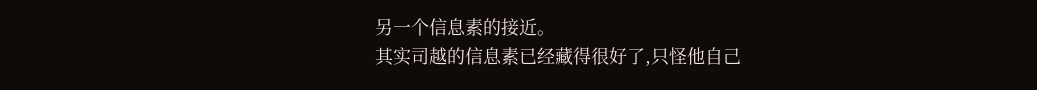另一个信息素的接近。
其实司越的信息素已经藏得很好了,只怪他自己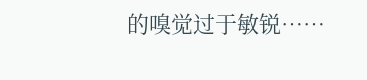的嗅觉过于敏锐……